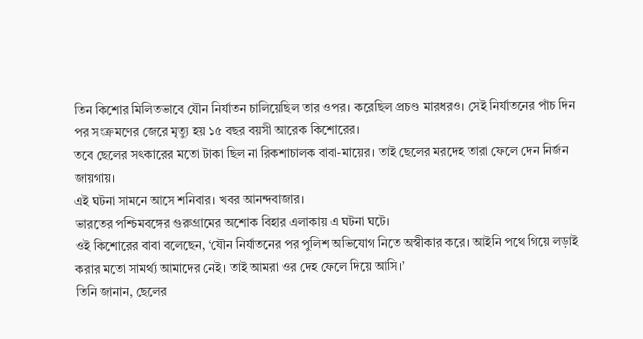তিন কিশোর মিলিতভাবে যৌন নির্যাতন চালিয়েছিল তার ওপর। করেছিল প্রচণ্ড মারধরও। সেই নির্যাতনের পাঁচ দিন পর সংক্রমণের জেরে মৃত্যু হয় ১৫ বছর বয়সী আরেক কিশোরের।
তবে ছেলের সৎকারের মতো টাকা ছিল না রিকশাচালক বাবা-মায়ের। তাই ছেলের মরদেহ তারা ফেলে দেন নির্জন জায়গায়।
এই ঘটনা সামনে আসে শনিবার। খবর আনন্দবাজার।
ভারতের পশ্চিমবঙ্গের গুরুগ্রামের অশোক বিহার এলাকায় এ ঘটনা ঘটে।
ওই কিশোরের বাবা বলেছেন, ‘যৌন নির্যাতনের পর পুলিশ অভিযোগ নিতে অস্বীকার করে। আইনি পথে গিয়ে লড়াই করার মতো সামর্থ্য আমাদের নেই। তাই আমরা ওর দেহ ফেলে দিয়ে আসি।’
তিনি জানান, ছেলের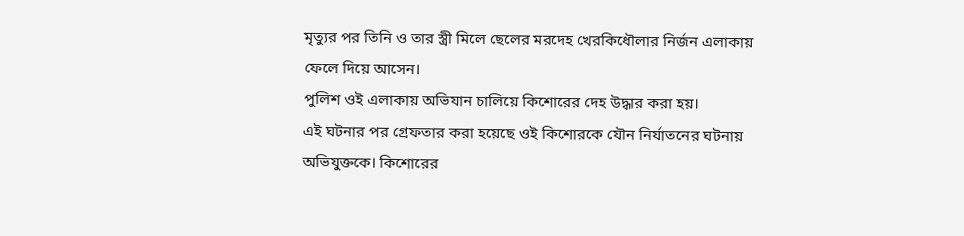মৃত্যুর পর তিনি ও তার স্ত্রী মিলে ছেলের মরদেহ খেরকিধৌলার নির্জন এলাকায় ফেলে দিয়ে আসেন।
পুলিশ ওই এলাকায় অভিযান চালিয়ে কিশোরের দেহ উদ্ধার করা হয়।
এই ঘটনার পর গ্রেফতার করা হয়েছে ওই কিশোরকে যৌন নির্যাতনের ঘটনায় অভিযুক্তকে। কিশোরের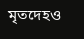মৃতদেহও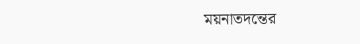ময়নাতদন্তের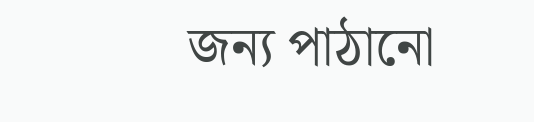জন্য পাঠানো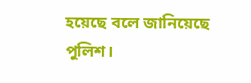হয়েছে বলে জানিয়েছে পুলিশ।